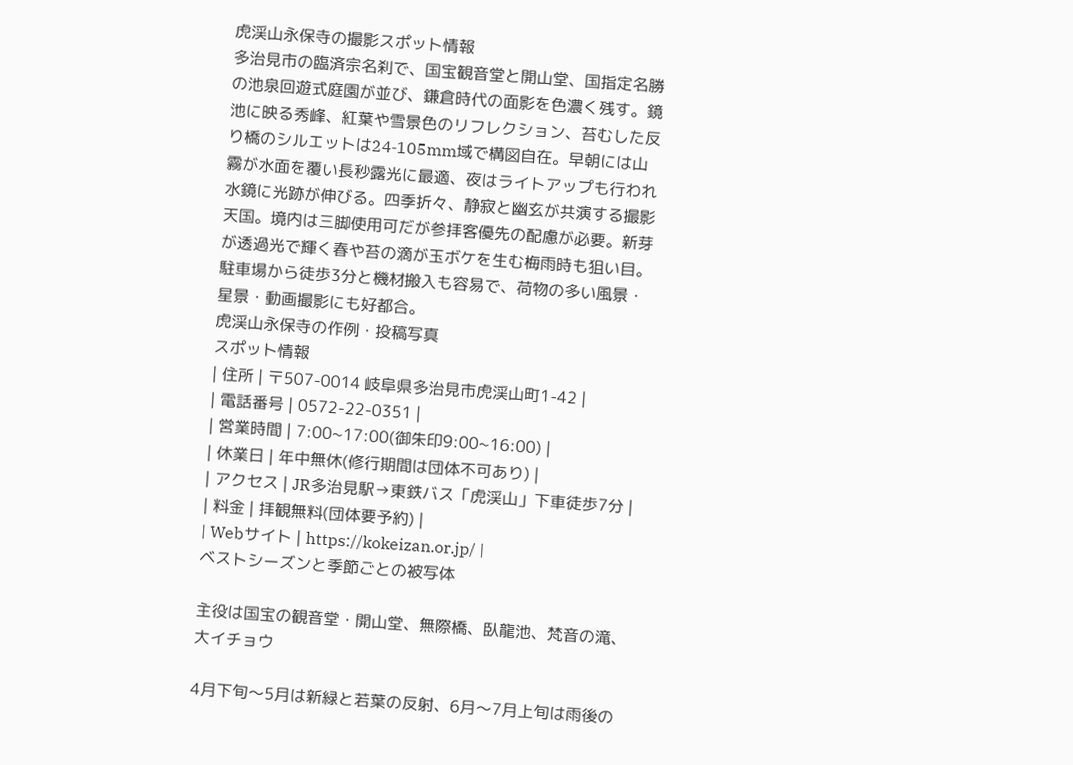虎渓山永保寺の撮影スポット情報
多治見市の臨済宗名刹で、国宝観音堂と開山堂、国指定名勝の池泉回遊式庭園が並び、鎌倉時代の面影を色濃く残す。鏡池に映る秀峰、紅葉や雪景色のリフレクション、苔むした反り橋のシルエットは24‑105mm域で構図自在。早朝には山霧が水面を覆い長秒露光に最適、夜はライトアップも行われ水鏡に光跡が伸びる。四季折々、静寂と幽玄が共演する撮影天国。境内は三脚使用可だが参拝客優先の配慮が必要。新芽が透過光で輝く春や苔の滴が玉ボケを生む梅雨時も狙い目。駐車場から徒歩3分と機材搬入も容易で、荷物の多い風景・星景・動画撮影にも好都合。
虎渓山永保寺の作例・投稿写真
スポット情報
| 住所 | 〒507-0014 岐阜県多治見市虎渓山町1-42 |
| 電話番号 | 0572-22-0351 |
| 営業時間 | 7:00~17:00(御朱印9:00~16:00) |
| 休業日 | 年中無休(修行期間は団体不可あり) |
| アクセス | JR多治見駅→東鉄バス「虎渓山」下車徒歩7分 |
| 料金 | 拝観無料(団体要予約) |
| Webサイト | https://kokeizan.or.jp/ |
ベストシーズンと季節ごとの被写体

主役は国宝の観音堂・開山堂、無際橋、臥龍池、梵音の滝、大イチョウ

4月下旬〜5月は新緑と若葉の反射、6月〜7月上旬は雨後の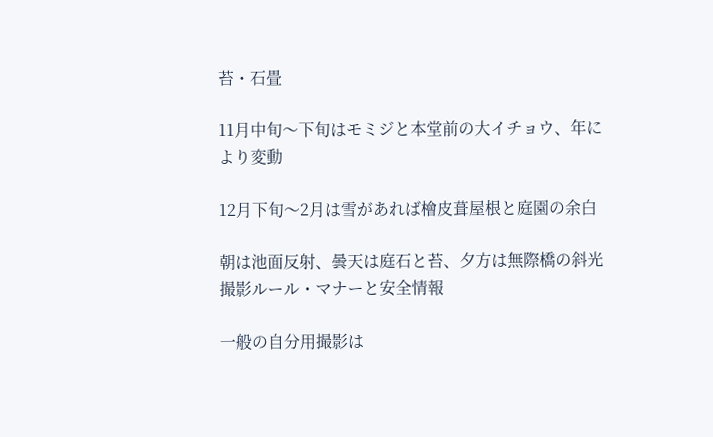苔・石畳

11月中旬〜下旬はモミジと本堂前の大イチョウ、年により変動

12月下旬〜2月は雪があれば檜皮葺屋根と庭園の余白

朝は池面反射、曇天は庭石と苔、夕方は無際橋の斜光
撮影ルール・マナーと安全情報

一般の自分用撮影は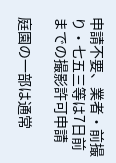申請不要、業者・前撮り・七五三等は7日前までの撮影許可申請

庭園の一部は通常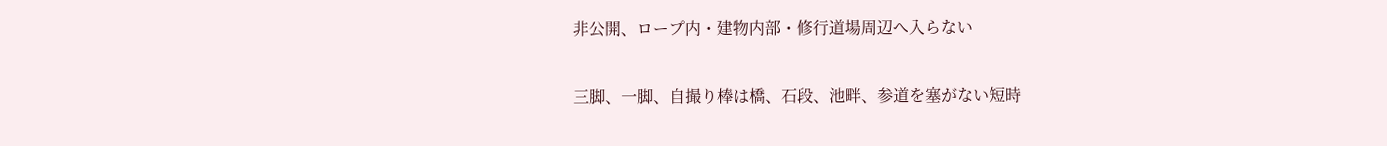非公開、ロープ内・建物内部・修行道場周辺へ入らない

三脚、一脚、自撮り棒は橋、石段、池畔、参道を塞がない短時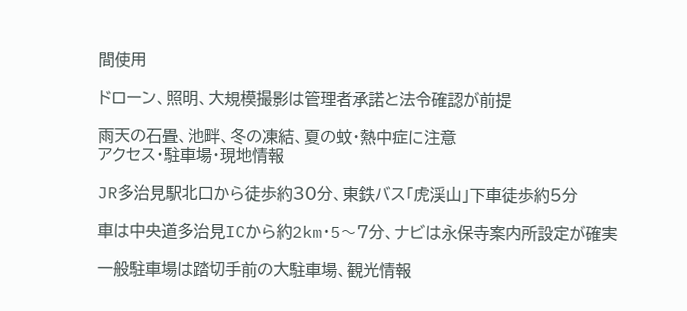間使用

ドローン、照明、大規模撮影は管理者承諾と法令確認が前提

雨天の石畳、池畔、冬の凍結、夏の蚊・熱中症に注意
アクセス・駐車場・現地情報

JR多治見駅北口から徒歩約30分、東鉄バス「虎渓山」下車徒歩約5分

車は中央道多治見ICから約2km・5〜7分、ナビは永保寺案内所設定が確実

一般駐車場は踏切手前の大駐車場、観光情報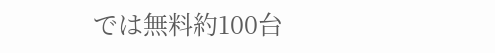では無料約100台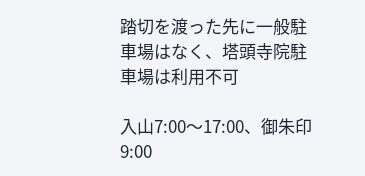踏切を渡った先に一般駐車場はなく、塔頭寺院駐車場は利用不可

入山7:00〜17:00、御朱印9:00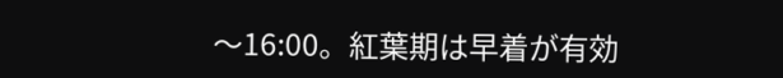〜16:00。紅葉期は早着が有効